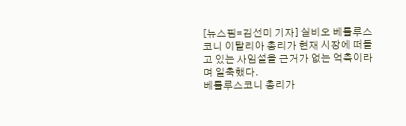[뉴스핌=김선미 기자] 실비오 베를루스코니 이탈리아 총리가 현재 시장에 떠돌고 있는 사임설을 근거가 없는 억측이라며 일축했다.
베를루스코니 총리가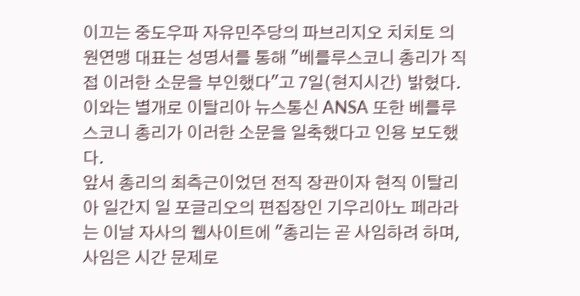이끄는 중도우파 자유민주당의 파브리지오 치치토 의원연맹 대표는 성명서를 통해 "베를루스코니 총리가 직접 이러한 소문을 부인했다"고 7일(현지시간) 밝혔다.
이와는 별개로 이탈리아 뉴스통신 ANSA 또한 베를루스코니 총리가 이러한 소문을 일축했다고 인용 보도했다.
앞서 총리의 최측근이었던 전직 장관이자 현직 이탈리아 일간지 일 포글리오의 편집장인 기우리아노 페라라는 이날 자사의 웹사이트에 "총리는 곧 사임하려 하며, 사임은 시간 문제로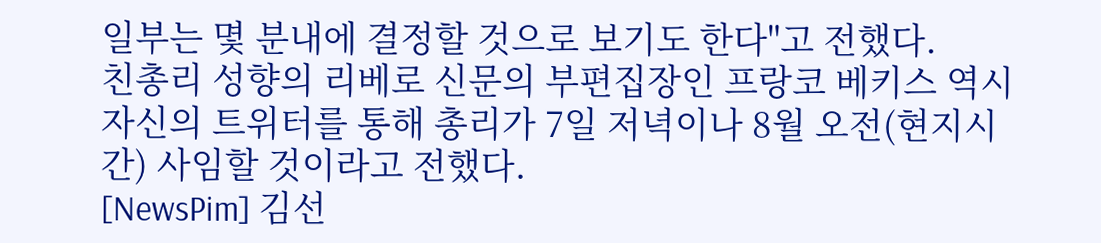일부는 몇 분내에 결정할 것으로 보기도 한다"고 전했다.
친총리 성향의 리베로 신문의 부편집장인 프랑코 베키스 역시 자신의 트위터를 통해 총리가 7일 저녁이나 8월 오전(현지시간) 사임할 것이라고 전했다.
[NewsPim] 김선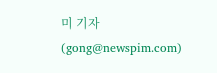미 기자 (gong@newspim.com)